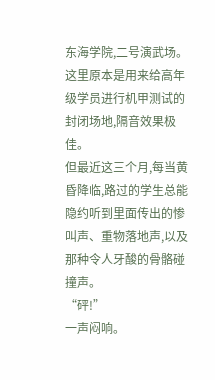东海学院,二号演武场。
这里原本是用来给高年级学员进行机甲测试的封闭场地,隔音效果极佳。
但最近这三个月,每当黄昏降临,路过的学生总能隐约听到里面传出的惨叫声、重物落地声,以及那种令人牙酸的骨骼碰撞声。
“砰!”
一声闷响。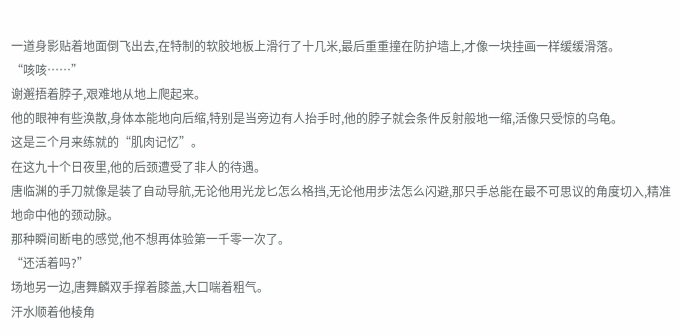一道身影贴着地面倒飞出去,在特制的软胶地板上滑行了十几米,最后重重撞在防护墙上,才像一块挂画一样缓缓滑落。
“咳咳……”
谢邂捂着脖子,艰难地从地上爬起来。
他的眼神有些涣散,身体本能地向后缩,特别是当旁边有人抬手时,他的脖子就会条件反射般地一缩,活像只受惊的乌龟。
这是三个月来练就的“肌肉记忆”。
在这九十个日夜里,他的后颈遭受了非人的待遇。
唐临渊的手刀就像是装了自动导航,无论他用光龙匕怎么格挡,无论他用步法怎么闪避,那只手总能在最不可思议的角度切入,精准地命中他的颈动脉。
那种瞬间断电的感觉,他不想再体验第一千零一次了。
“还活着吗?”
场地另一边,唐舞麟双手撑着膝盖,大口喘着粗气。
汗水顺着他棱角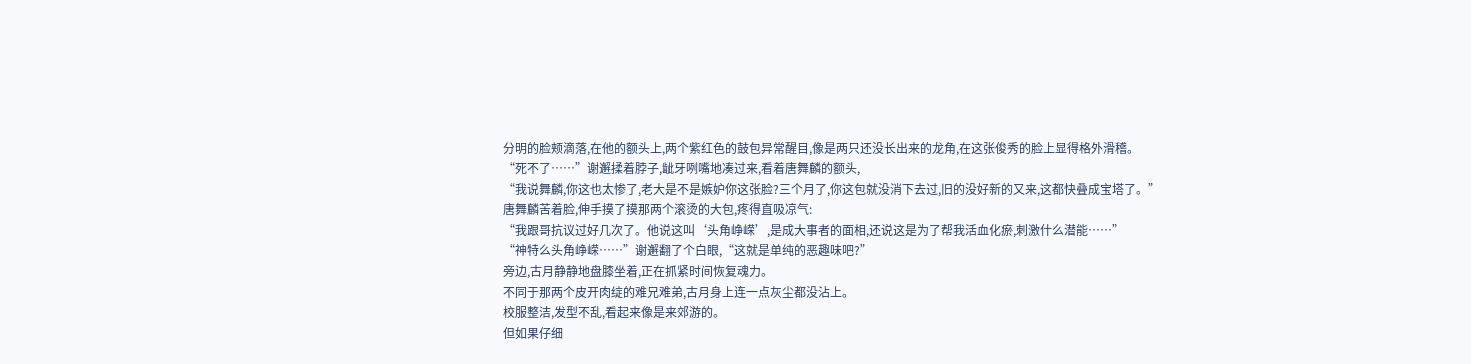分明的脸颊滴落,在他的额头上,两个紫红色的鼓包异常醒目,像是两只还没长出来的龙角,在这张俊秀的脸上显得格外滑稽。
“死不了……”谢邂揉着脖子,龇牙咧嘴地凑过来,看着唐舞麟的额头,
“我说舞麟,你这也太惨了,老大是不是嫉妒你这张脸?三个月了,你这包就没消下去过,旧的没好新的又来,这都快叠成宝塔了。”
唐舞麟苦着脸,伸手摸了摸那两个滚烫的大包,疼得直吸凉气:
“我跟哥抗议过好几次了。他说这叫‘头角峥嵘’,是成大事者的面相,还说这是为了帮我活血化瘀,刺激什么潜能……”
“神特么头角峥嵘……”谢邂翻了个白眼,“这就是单纯的恶趣味吧?”
旁边,古月静静地盘膝坐着,正在抓紧时间恢复魂力。
不同于那两个皮开肉绽的难兄难弟,古月身上连一点灰尘都没沾上。
校服整洁,发型不乱,看起来像是来郊游的。
但如果仔细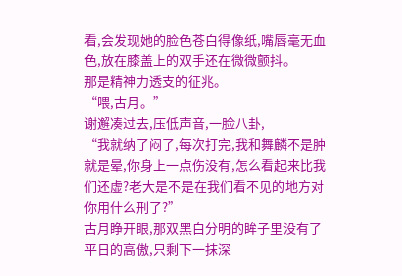看,会发现她的脸色苍白得像纸,嘴唇毫无血色,放在膝盖上的双手还在微微颤抖。
那是精神力透支的征兆。
“喂,古月。”
谢邂凑过去,压低声音,一脸八卦,
“我就纳了闷了,每次打完,我和舞麟不是肿就是晕,你身上一点伤没有,怎么看起来比我们还虚?老大是不是在我们看不见的地方对你用什么刑了?”
古月睁开眼,那双黑白分明的眸子里没有了平日的高傲,只剩下一抹深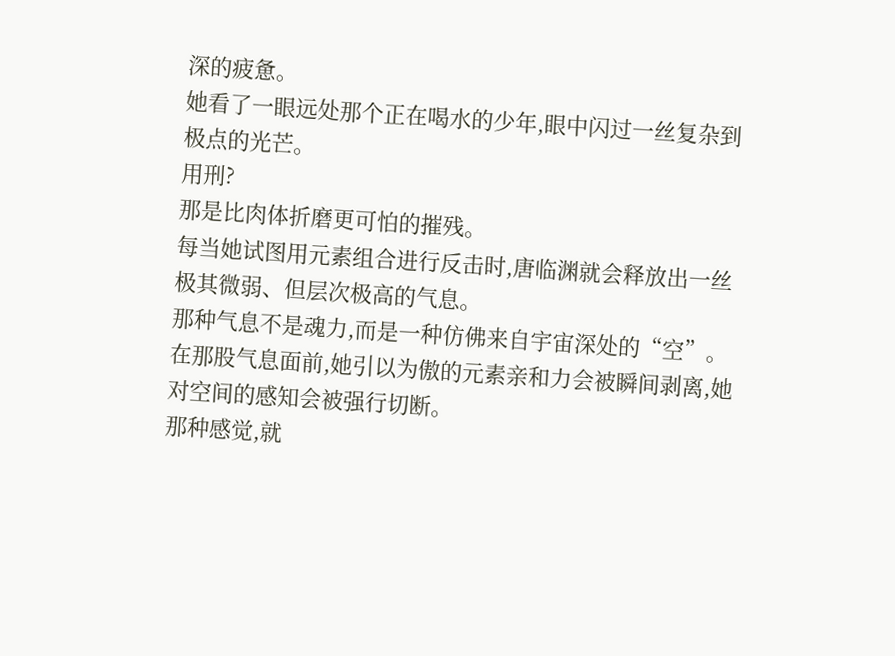深的疲惫。
她看了一眼远处那个正在喝水的少年,眼中闪过一丝复杂到极点的光芒。
用刑?
那是比肉体折磨更可怕的摧残。
每当她试图用元素组合进行反击时,唐临渊就会释放出一丝极其微弱、但层次极高的气息。
那种气息不是魂力,而是一种仿佛来自宇宙深处的“空”。
在那股气息面前,她引以为傲的元素亲和力会被瞬间剥离,她对空间的感知会被强行切断。
那种感觉,就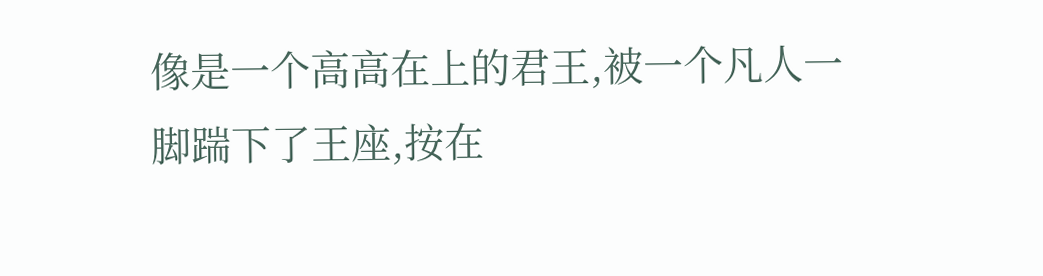像是一个高高在上的君王,被一个凡人一脚踹下了王座,按在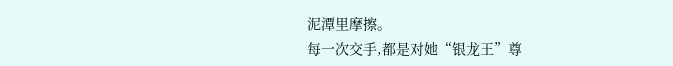泥潭里摩擦。
每一次交手,都是对她“银龙王”尊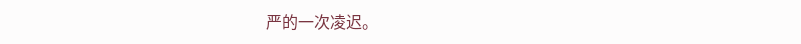严的一次凌迟。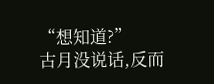“想知道?”
古月没说话,反而